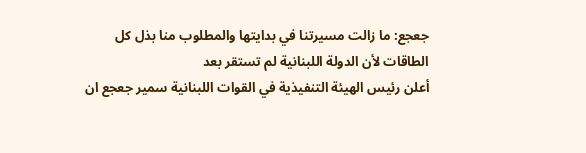جعجع: ما زالت مسيرتنا في بدايتها والمطلوب منا بذل كل الطاقات لأن الدولة اللبنانية لم تستقر بعد
أعلن رئيس الهيئة التنفيذية في القوات اللبنانية سمير جعجع ان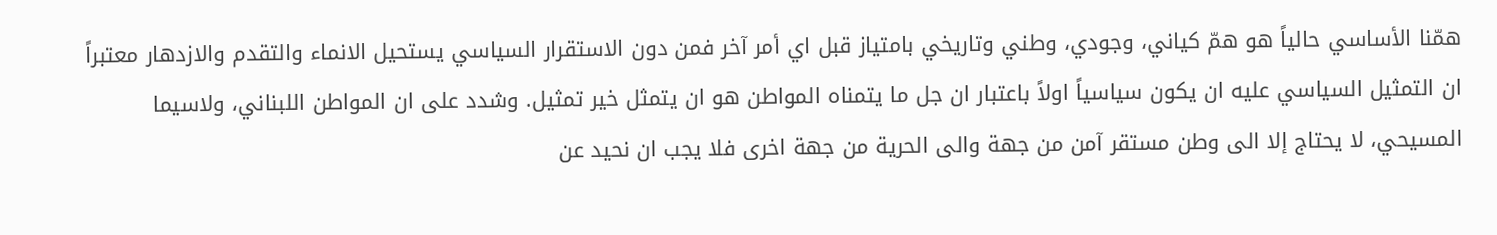همّنا الأساسي حالياً هو همّ كياني، وجودي، وطني وتاريخي بامتياز قبل اي أمر آخر فمن دون الاستقرار السياسي يستحيل الانماء والتقدم والازدهار معتبراً ان التمثيل السياسي عليه ان يكون سياسياً اولاً باعتبار ان جل ما يتمناه المواطن هو ان يتمثل خير تمثيل. وشدد على ان المواطن اللبناني، ولاسيما المسيحي، لا يحتاج إلا الى وطن مستقر آمن من جهة والى الحرية من جهة اخرى فلا يجب ان نحيد عن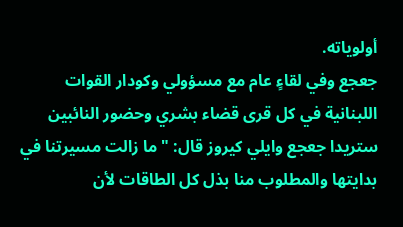أولوياته.
جعجع وفي لقاءٍ عام مع مسؤولي وكودار القوات اللبنانية في كل قرى قضاء بشري وحضور النائبين ستريدا جعجع وايلي كيروز قال: " ما زالت مسيرتنا في بدايتها والمطلوب منا بذل كل الطاقات لأن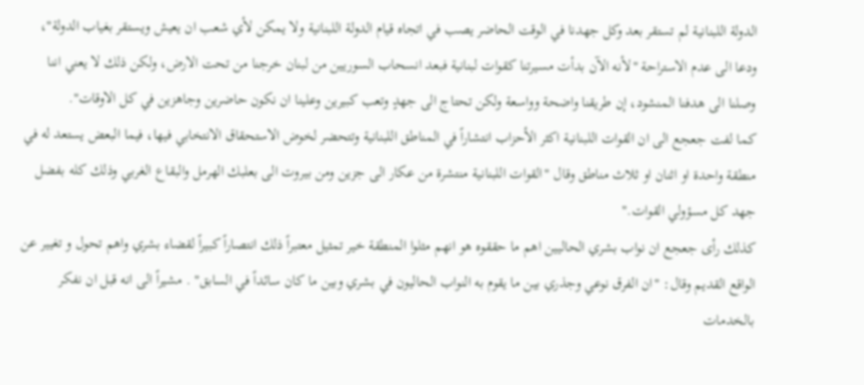الدولة اللبنانية لم تستقر بعد وكل جهدنا في الوقت الحاضر يصب في اتجاه قيام الدولة اللبنانية ولا يمكن لأي شعب ان يعيش ويستقر بغياب الدولة"، ودعا الى عدم الاستراحة "لأنه الآن بدأت مسيرتنا كقوات لبنانية فبعد انسحاب السوريين من لبنان خرجنا من تحت الارض، ولكن ذلك لا يعني اننا وصلنا الى هدفنا المنشود، إن طريقنا واضحة وواسعة ولكن تحتاج الى جهدٍ وتعب كبيرين وعلينا ان نكون حاضرين وجاهزين في كل الاوقات".
كما لفت جعجع الى ان القوات اللبنانية اكثر الأحزاب انتشاراً في المناطق اللبنانية وتتحضر لخوض الاستحقاق الانتخابي فيها، فيما البعض يستعد له في منطقة واحدة او اثنان او ثلاث مناطق وقال "القوات اللبنانية منتشرة من عكار الى جزين ومن بيروت الى بعلبك الهرمل والبقاع الغربي وذلك كله بفضل جهد كل مسؤولي القوات."
كذلك رأى جعجع ان نواب بشري الحاليين اهم ما حققوه هو انهم مثلوا المنطقة خير تمثيل معتبراً ذلك انتصاراً كبيراً لقضاء بشري واهم تحول و تغيير عن الواقع القديم وقال: "ان الفرق نوعي وجذري بين ما يقوم به النواب الحاليون في بشري وبين ما كان سائداً في السابق" . مشيراً الى انه قبل ان نفكر بالخدمات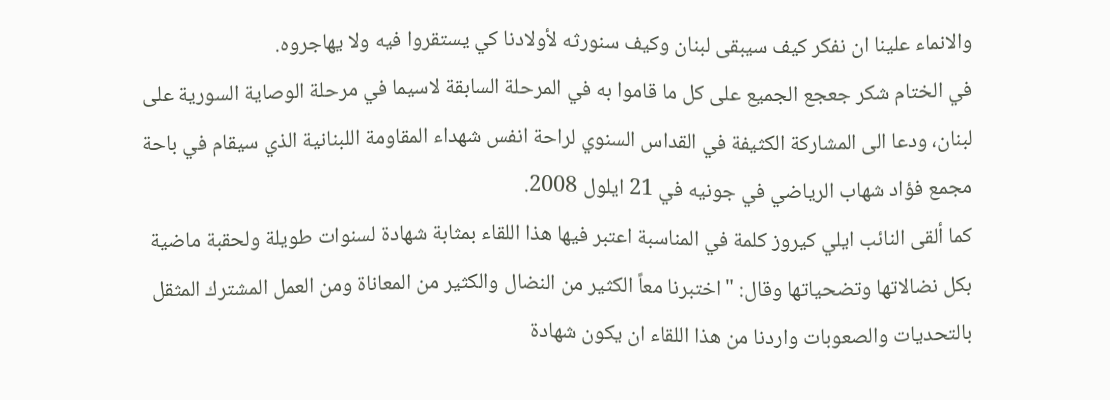والانماء علينا ان نفكر كيف سيبقى لبنان وكيف سنورثه لأولادنا كي يستقروا فيه ولا يهاجروه.
في الختام شكر جعجع الجميع على كل ما قاموا به في المرحلة السابقة لاسيما في مرحلة الوصاية السورية على لبنان، ودعا الى المشاركة الكثيفة في القداس السنوي لراحة انفس شهداء المقاومة اللبنانية الذي سيقام في باحة مجمع فؤاد شهاب الرياضي في جونيه في 21 ايلول 2008.
كما ألقى النائب ايلي كيروز كلمة في المناسبة اعتبر فيها هذا اللقاء بمثابة شهادة لسنوات طويلة ولحقبة ماضية بكل نضالاتها وتضحياتها وقال: "اختبرنا معاً الكثير من النضال والكثير من المعاناة ومن العمل المشترك المثقل بالتحديات والصعوبات واردنا من هذا اللقاء ان يكون شهادة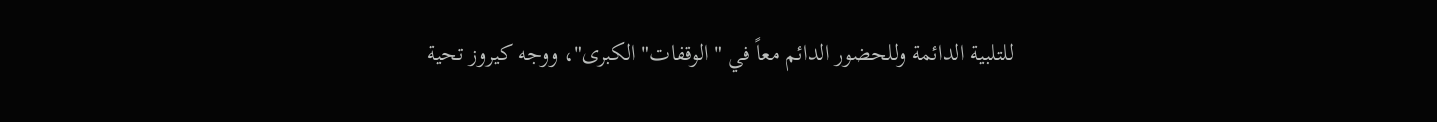للتلبية الدائمة وللحضور الدائم معاً في "الوقفات" الكبرى"، ووجه كيروز تحية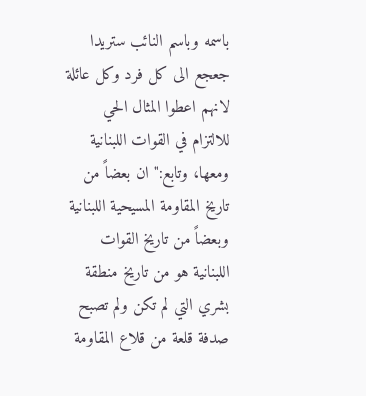باسمه وباسم النائب ستريدا جعجع الى كل فرد وكل عائلة لانهم اعطوا المثال الحي للالتزام في القوات اللبنانية ومعها، وتابع:" ان بعضاً من تاريخ المقاومة المسيحية اللبنانية وبعضاً من تاريخ القوات اللبنانية هو من تاريخ منطقة بشري التي لم تكن ولم تصبح صدفة قلعة من قلاع المقاومة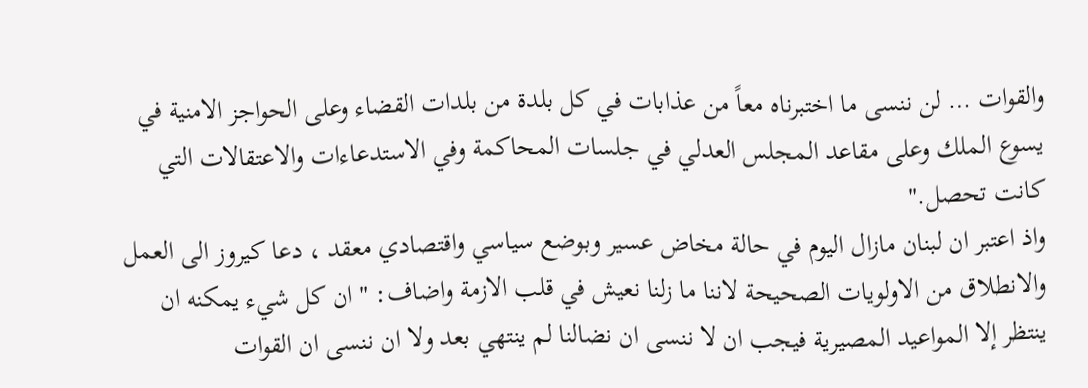والقوات … لن ننسى ما اختبرناه معاً من عذابات في كل بلدة من بلدات القضاء وعلى الحواجز الامنية في يسوع الملك وعلى مقاعد المجلس العدلي في جلسات المحاكمة وفي الاستدعاءات والاعتقالات التي كانت تحصل."
واذ اعتبر ان لبنان مازال اليوم في حالة مخاض عسير وبوضع سياسي واقتصادي معقد ، دعا كيروز الى العمل والانطلاق من الاولويات الصحيحة لاننا ما زلنا نعيش في قلب الازمة واضاف: " ان كل شيء يمكنه ان ينتظر إلا المواعيد المصيرية فيجب ان لا ننسى ان نضالنا لم ينتهي بعد ولا ان ننسى ان القوات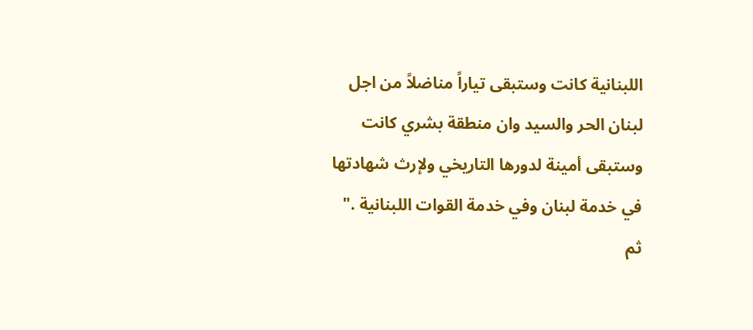اللبنانية كانت وستبقى تياراً مناضلاً من اجل لبنان الحر والسيد وان منطقة بشري كانت وستبقى أمينة لدورها التاريخي ولإرث شهادتها في خدمة لبنان وفي خدمة القوات اللبنانية ."
ثم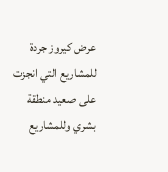عرض كيروز جردة للمشاريع التي انجزت على صعيد منطقة بشري وللمشاريع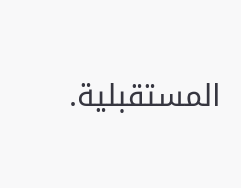المستقبلية.